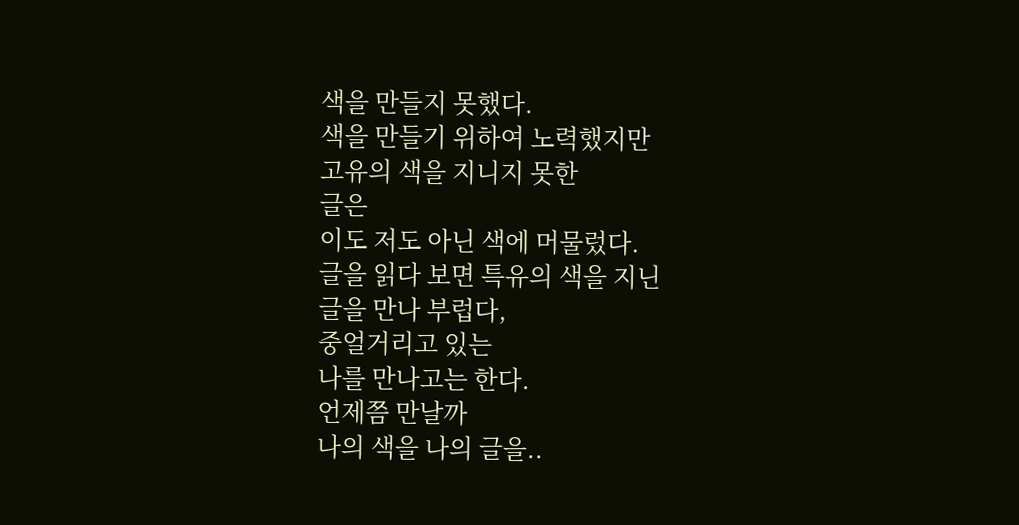색을 만들지 못했다.
색을 만들기 위하여 노력했지만
고유의 색을 지니지 못한
글은
이도 저도 아닌 색에 머물렀다.
글을 읽다 보면 특유의 색을 지닌
글을 만나 부럽다,
중얼거리고 있는
나를 만나고는 한다.
언제쯤 만날까
나의 색을 나의 글을..